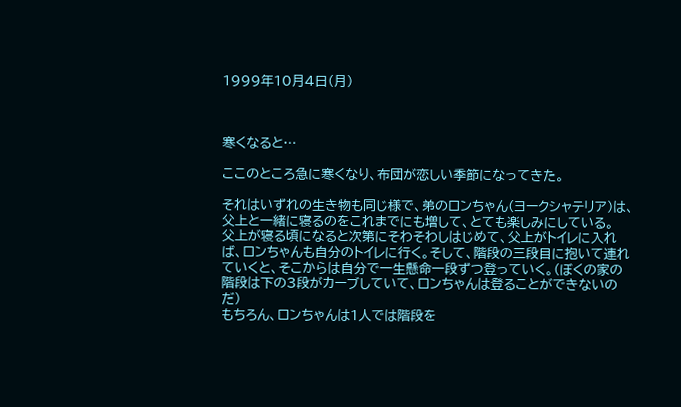1999年10月4日(月)



寒くなると…

ここのところ急に寒くなり、布団が恋しい季節になってきた。

それはいずれの生き物も同じ様で、弟のロンちゃん(ヨークシャテリア)は、父上と一緒に寝るのをこれまでにも増して、とても楽しみにしている。
父上が寝る頃になると次第にそわそわしはじめて、父上がトイレに入れば、ロンちゃんも自分のトイレに行く。そして、階段の三段目に抱いて連れていくと、そこからは自分で一生懸命一段ずつ登っていく。(ぼくの家の階段は下の3段がカーブしていて、ロンちゃんは登ることができないのだ)
もちろん、ロンちゃんは1人では階段を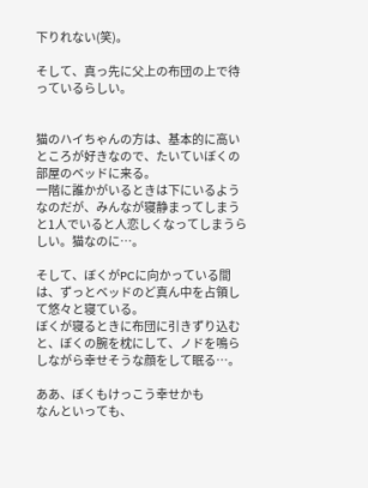下りれない(笑)。

そして、真っ先に父上の布団の上で待っているらしい。


猫のハイちゃんの方は、基本的に高いところが好きなので、たいていぼくの部屋のベッドに来る。
一階に誰かがいるときは下にいるようなのだが、みんなが寝静まってしまうと1人でいると人恋しくなってしまうらしい。猫なのに…。

そして、ぼくがPCに向かっている間は、ずっとベッドのど真ん中を占領して悠々と寝ている。
ぼくが寝るときに布団に引きずり込むと、ぼくの腕を枕にして、ノドを鳴らしながら幸せそうな顔をして眠る…。

ああ、ぼくもけっこう幸せかも
なんといっても、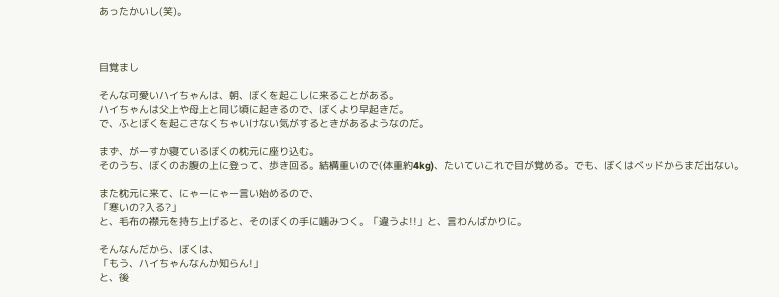あったかいし(笑)。



目覚まし

そんな可愛いハイちゃんは、朝、ぼくを起こしに来ることがある。
ハイちゃんは父上や母上と同じ頃に起きるので、ぼくより早起きだ。
で、ふとぼくを起こさなくちゃいけない気がするときがあるようなのだ。

まず、がーすか寝ているぼくの枕元に座り込む。
そのうち、ぼくのお腹の上に登って、歩き回る。結構重いので(体重約4kg)、たいていこれで目が覚める。でも、ぼくはベッドからまだ出ない。

また枕元に来て、にゃーにゃー言い始めるので、
「寒いの?入る?」
と、毛布の襟元を持ち上げると、そのぼくの手に噛みつく。「違うよ!!」と、言わんばかりに。

そんなんだから、ぼくは、
「もう、ハイちゃんなんか知らん!」
と、後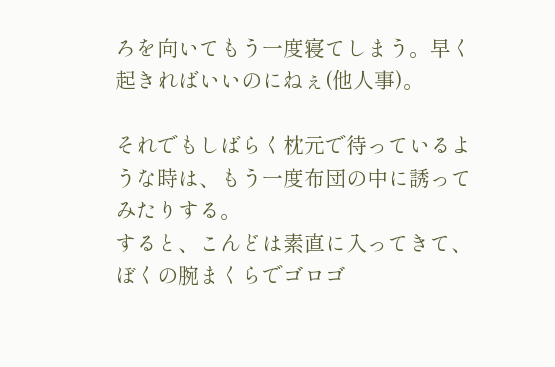ろを向いてもう一度寝てしまう。早く起きればいいのにねぇ(他人事)。

それでもしばらく枕元で待っているような時は、もう一度布団の中に誘ってみたりする。
すると、こんどは素直に入ってきて、ぼくの腕まくらでゴロゴ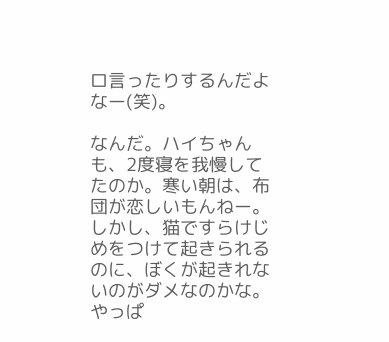ロ言ったりするんだよなー(笑)。

なんだ。ハイちゃんも、2度寝を我慢してたのか。寒い朝は、布団が恋しいもんねー。
しかし、猫ですらけじめをつけて起きられるのに、ぼくが起きれないのがダメなのかな。やっぱ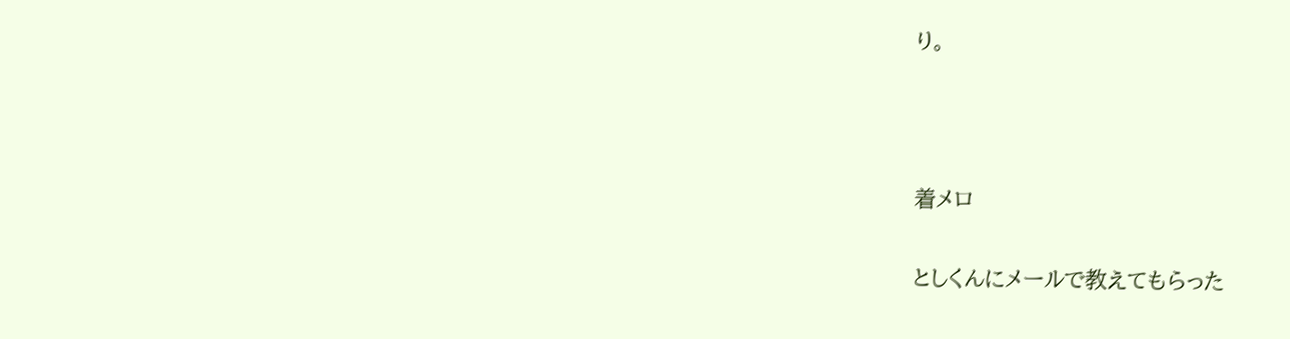り。



着メロ

としくんにメールで教えてもらった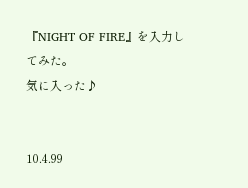『NIGHT OF FIRE』を入力してみた。
気に入った♪


10.4.99